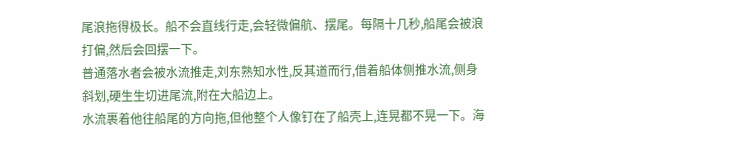尾浪拖得极长。船不会直线行走,会轻微偏航、摆尾。每隔十几秒,船尾会被浪打偏,然后会回摆一下。
普通落水者会被水流推走,刘东熟知水性,反其道而行,借着船体侧推水流,侧身斜划,硬生生切进尾流,附在大船边上。
水流裹着他往船尾的方向拖,但他整个人像钉在了船壳上,连晃都不晃一下。海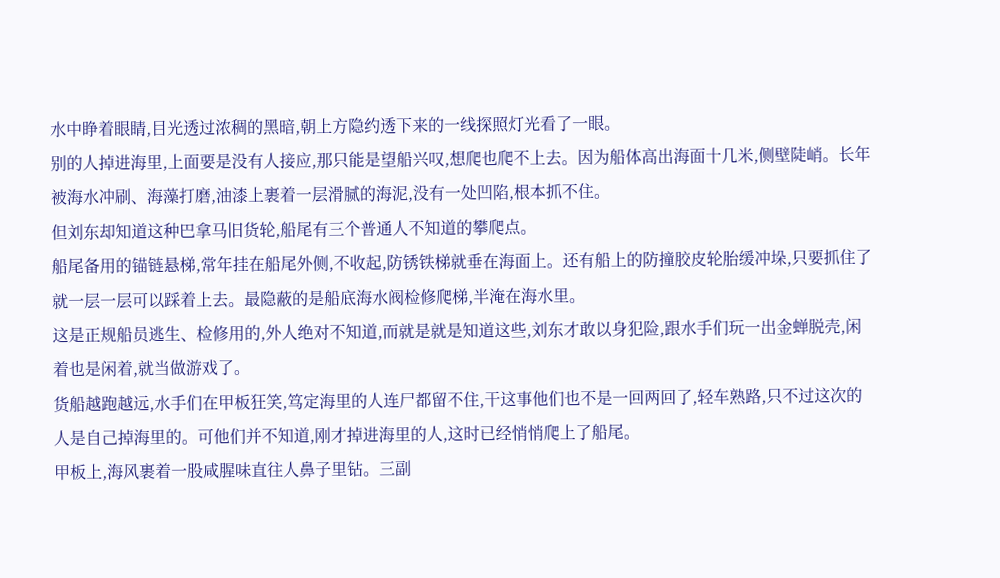水中睁着眼睛,目光透过浓稠的黑暗,朝上方隐约透下来的一线探照灯光看了一眼。
别的人掉进海里,上面要是没有人接应,那只能是望船兴叹,想爬也爬不上去。因为船体高出海面十几米,侧壁陡峭。长年被海水冲刷、海藻打磨,油漆上裹着一层滑腻的海泥,没有一处凹陷,根本抓不住。
但刘东却知道这种巴拿马旧货轮,船尾有三个普通人不知道的攀爬点。
船尾备用的锚链悬梯,常年挂在船尾外侧,不收起,防锈铁梯就垂在海面上。还有船上的防撞胶皮轮胎缓冲垛,只要抓住了就一层一层可以踩着上去。最隐蔽的是船底海水阀检修爬梯,半淹在海水里。
这是正规船员逃生、检修用的,外人绝对不知道,而就是就是知道这些,刘东才敢以身犯险,跟水手们玩一出金蝉脱壳,闲着也是闲着,就当做游戏了。
货船越跑越远,水手们在甲板狂笑,笃定海里的人连尸都留不住,干这事他们也不是一回两回了,轻车熟路,只不过这次的人是自己掉海里的。可他们并不知道,刚才掉进海里的人,这时已经悄悄爬上了船尾。
甲板上,海风裹着一股咸腥味直往人鼻子里钻。三副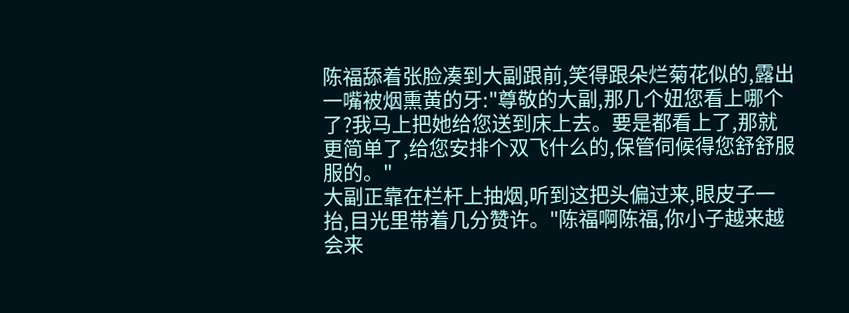陈福舔着张脸凑到大副跟前,笑得跟朵烂菊花似的,露出一嘴被烟熏黄的牙:"尊敬的大副,那几个妞您看上哪个了?我马上把她给您送到床上去。要是都看上了,那就更简单了,给您安排个双飞什么的,保管伺候得您舒舒服服的。"
大副正靠在栏杆上抽烟,听到这把头偏过来,眼皮子一抬,目光里带着几分赞许。"陈福啊陈福,你小子越来越会来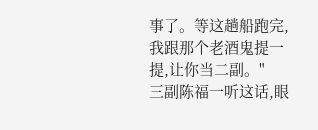事了。等这趟船跑完,我跟那个老酒鬼提一提,让你当二副。"
三副陈福一听这话,眼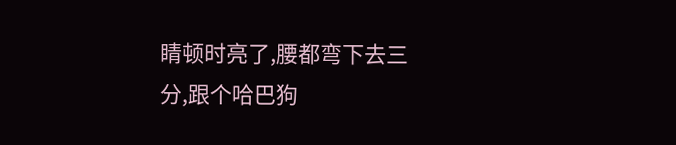睛顿时亮了,腰都弯下去三分,跟个哈巴狗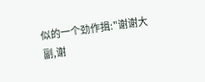似的一个劲作揖:"谢谢大副,谢